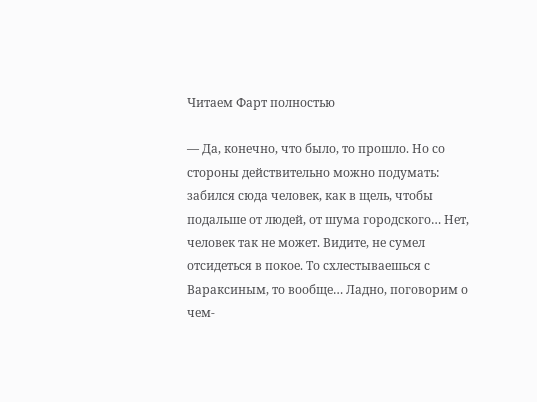Читаем Фарт полностью

— Да, конечно, что было, то прошло. Но со стороны действительно можно подумать: забился сюда человек, как в щель, чтобы подальше от людей, от шума городского… Нет, человек так не может. Видите, не сумел отсидеться в покое. То схлестываешься с Вараксиным, то вообще… Ладно, поговорим о чем-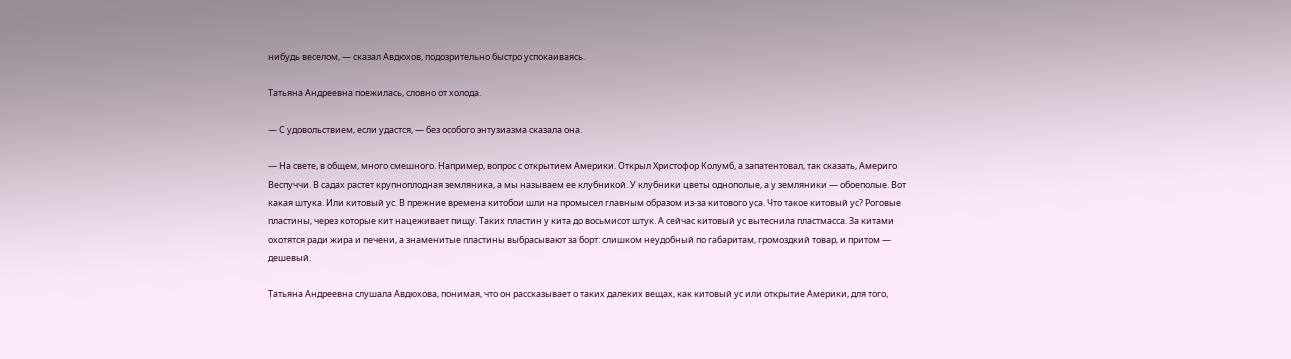нибудь веселом, — сказал Авдюхов, подозрительно быстро успокаиваясь.

Татьяна Андреевна поежилась, словно от холода.

— С удовольствием, если удастся, — без особого энтузиазма сказала она.

— На свете, в общем, много смешного. Например, вопрос с открытием Америки. Открыл Христофор Колумб, а запатентовал, так сказать, Америго Веспуччи. В садах растет крупноплодная земляника, а мы называем ее клубникой. У клубники цветы однополые, а у земляники — обоеполые. Вот какая штука. Или китовый ус. В прежние времена китобои шли на промысел главным образом из-за китового уса. Что такое китовый ус? Роговые пластины, через которые кит нацеживает пищу. Таких пластин у кита до восьмисот штук. А сейчас китовый ус вытеснила пластмасса. За китами охотятся ради жира и печени, а знаменитые пластины выбрасывают за борт: слишком неудобный по габаритам, громоздкий товар, и притом — дешевый.

Татьяна Андреевна слушала Авдюхова, понимая, что он рассказывает о таких далеких вещах, как китовый ус или открытие Америки, для того,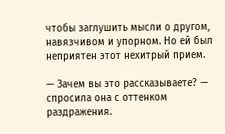чтобы заглушить мысли о другом, навязчивом и упорном. Но ей был неприятен этот нехитрый прием.

— Зачем вы это рассказываете? — спросила она с оттенком раздражения.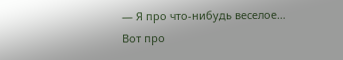— Я про что-нибудь веселое… Вот про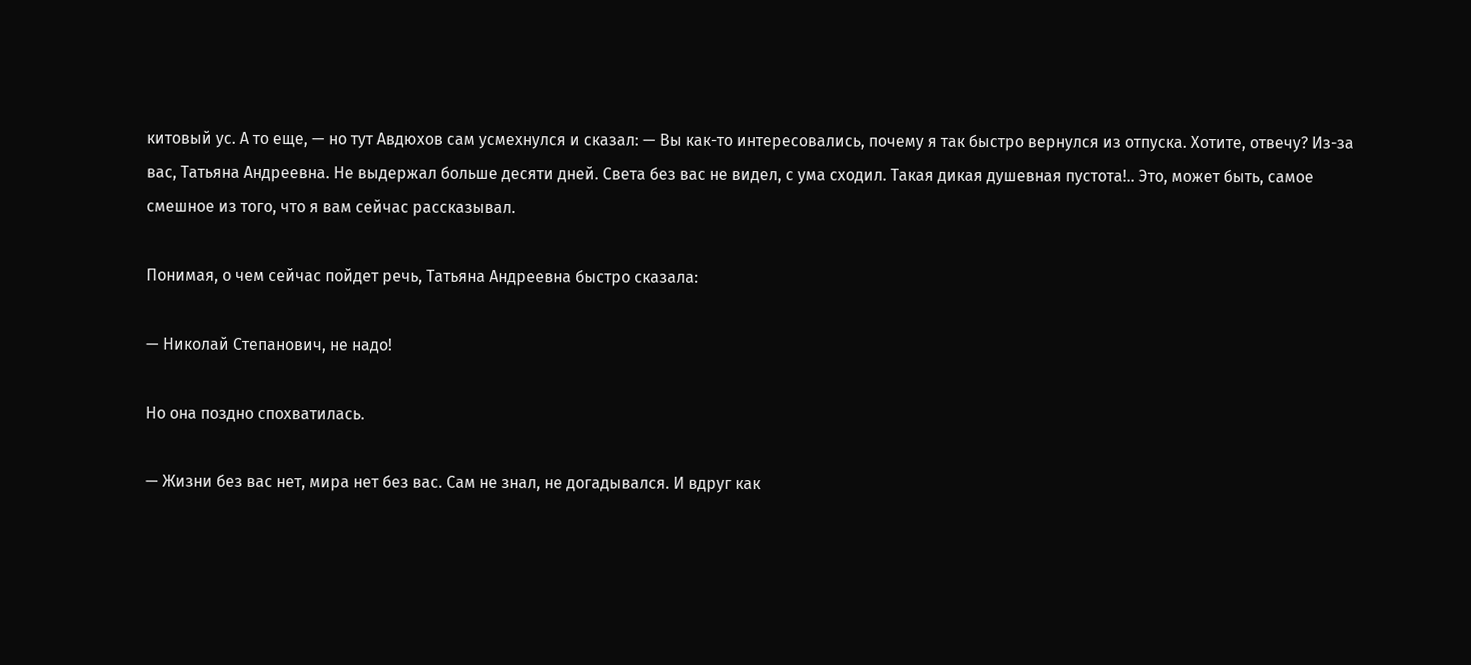китовый ус. А то еще, — но тут Авдюхов сам усмехнулся и сказал: — Вы как-то интересовались, почему я так быстро вернулся из отпуска. Хотите, отвечу? Из-за вас, Татьяна Андреевна. Не выдержал больше десяти дней. Света без вас не видел, с ума сходил. Такая дикая душевная пустота!.. Это, может быть, самое смешное из того, что я вам сейчас рассказывал.

Понимая, о чем сейчас пойдет речь, Татьяна Андреевна быстро сказала:

— Николай Степанович, не надо!

Но она поздно спохватилась.

— Жизни без вас нет, мира нет без вас. Сам не знал, не догадывался. И вдруг как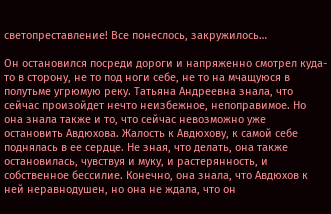светопреставление! Все понеслось, закружилось…

Он остановился посреди дороги и напряженно смотрел куда-то в сторону, не то под ноги себе, не то на мчащуюся в полутьме угрюмую реку. Татьяна Андреевна знала, что сейчас произойдет нечто неизбежное, непоправимое. Но она знала также и то, что сейчас невозможно уже остановить Авдюхова. Жалость к Авдюхову, к самой себе поднялась в ее сердце. Не зная, что делать, она также остановилась, чувствуя и муку, и растерянность, и собственное бессилие. Конечно, она знала, что Авдюхов к ней неравнодушен, но она не ждала, что он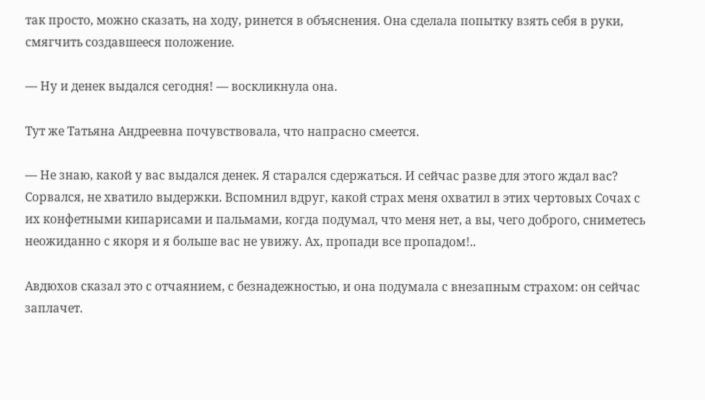так просто, можно сказать, на ходу, ринется в объяснения. Она сделала попытку взять себя в руки, смягчить создавшееся положение.

— Ну и денек выдался сегодня! — воскликнула она.

Тут же Татьяна Андреевна почувствовала, что напрасно смеется.

— Не знаю, какой у вас выдался денек. Я старался сдержаться. И сейчас разве для этого ждал вас? Сорвался, не хватило выдержки. Вспомнил вдруг, какой страх меня охватил в этих чертовых Сочах с их конфетными кипарисами и пальмами, когда подумал, что меня нет, а вы, чего доброго, сниметесь неожиданно с якоря и я больше вас не увижу. Ах, пропади все пропадом!..

Авдюхов сказал это с отчаянием, с безнадежностью, и она подумала с внезапным страхом: он сейчас заплачет.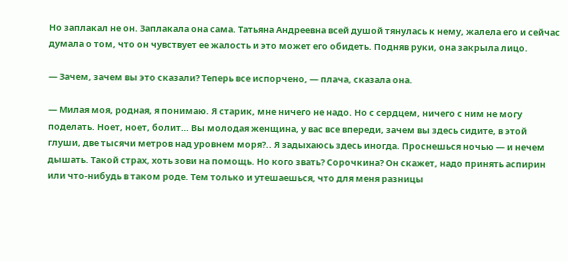Но заплакал не он. Заплакала она сама. Татьяна Андреевна всей душой тянулась к нему, жалела его и сейчас думала о том, что он чувствует ее жалость и это может его обидеть. Подняв руки, она закрыла лицо.

— Зачем, зачем вы это сказали? Теперь все испорчено, — плача, сказала она.

— Милая моя, родная, я понимаю. Я старик, мне ничего не надо. Но с сердцем, ничего с ним не могу поделать. Ноет, ноет, болит… Вы молодая женщина, у вас все впереди, зачем вы здесь сидите, в этой глуши, две тысячи метров над уровнем моря?.. Я задыхаюсь здесь иногда. Проснешься ночью — и нечем дышать. Такой страх, хоть зови на помощь. Но кого звать? Сорочкина? Он скажет, надо принять аспирин или что-нибудь в таком роде. Тем только и утешаешься, что для меня разницы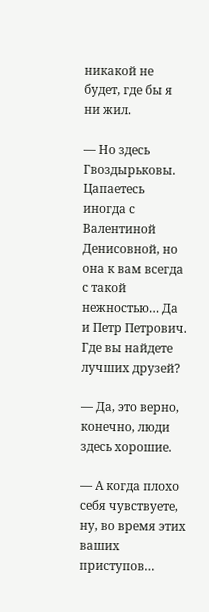никакой не будет, где бы я ни жил.

— Но здесь Гвоздырьковы. Цапаетесь иногда с Валентиной Денисовной, но она к вам всегда с такой нежностью… Да и Петр Петрович. Где вы найдете лучших друзей?

— Да, это верно, конечно, люди здесь хорошие.

— А когда плохо себя чувствуете, ну, во время этих ваших приступов…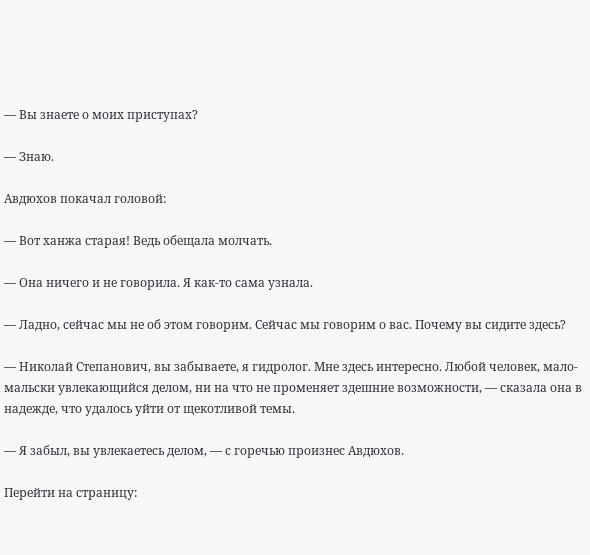— Вы знаете о моих приступах?

— Знаю.

Авдюхов покачал головой:

— Вот ханжа старая! Ведь обещала молчать.

— Она ничего и не говорила. Я как-то сама узнала.

— Ладно, сейчас мы не об этом говорим. Сейчас мы говорим о вас. Почему вы сидите здесь?

— Николай Степанович, вы забываете, я гидролог. Мне здесь интересно. Любой человек, мало-мальски увлекающийся делом, ни на что не променяет здешние возможности, — сказала она в надежде, что удалось уйти от щекотливой темы.

— Я забыл, вы увлекаетесь делом, — с горечью произнес Авдюхов.

Перейти на страницу: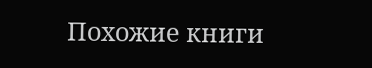Похожие книги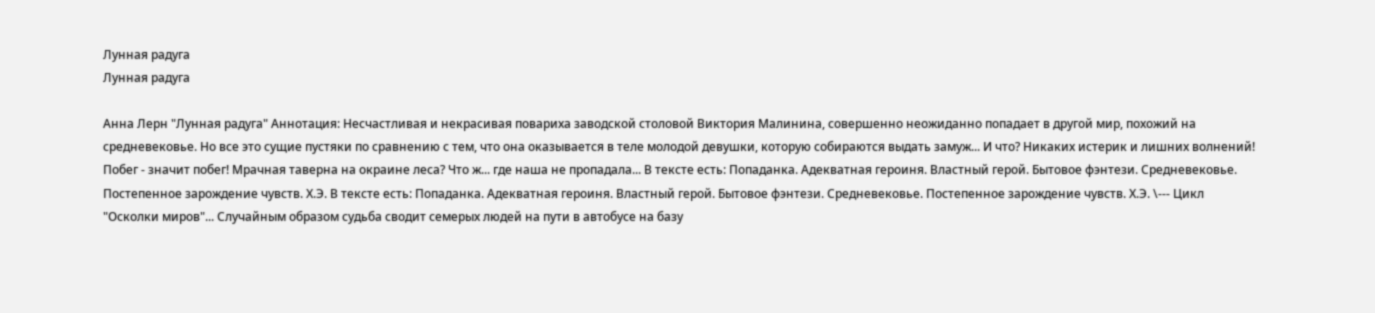Лунная радуга
Лунная радуга

Анна Лерн "Лунная радуга" Аннотация: Несчастливая и некрасивая повариха заводской столовой Виктория Малинина, совершенно неожиданно попадает в другой мир, похожий на средневековье. Но все это сущие пустяки по сравнению с тем, что она оказывается в теле молодой девушки, которую собираются выдать замуж... И что? Никаких истерик и лишних волнений! Побег - значит побег! Мрачная таверна на окраине леса? Что ж... где наша не пропадала... В тексте есть: Попаданка. Адекватная героиня. Властный герой. Бытовое фэнтези. Средневековье. Постепенное зарождение чувств. Х.Э. В тексте есть: Попаданка. Адекватная героиня. Властный герой. Бытовое фэнтези. Средневековье. Постепенное зарождение чувств. Х.Э. \--- Цикл "Осколки миров"... Случайным образом судьба сводит семерых людей на пути в автобусе на базу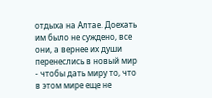отдыха на Алтае. Доехать им было не суждено, все они, а вернее их души перенеслись в новый мир - чтобы дать миру то, что в этом мире еще не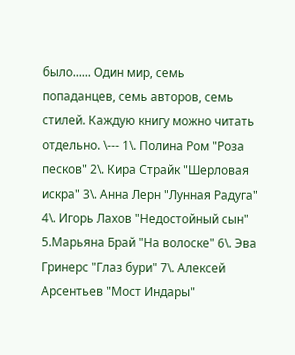было...... Один мир, семь попаданцев, семь авторов, семь стилей. Каждую книгу можно читать отдельно. \--- 1\. Полина Ром "Роза песков" 2\. Кира Страйк "Шерловая искра" 3\. Анна Лерн "Лунная Радуга" 4\. Игорь Лахов "Недостойный сын" 5.Марьяна Брай "На волоске" 6\. Эва Гринерс "Глаз бури" 7\. Алексей Арсентьев "Мост Индары"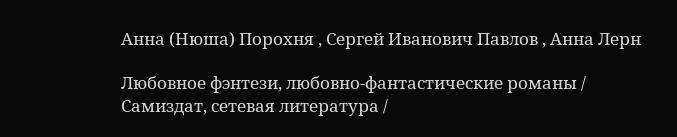Анна (Нюша) Порохня , Сергей Иванович Павлов , Анна Лерн

Любовное фэнтези, любовно-фантастические романы / Самиздат, сетевая литература /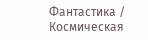Фантастика / Космическая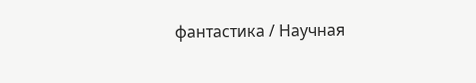фантастика / Научная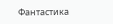Фантастика